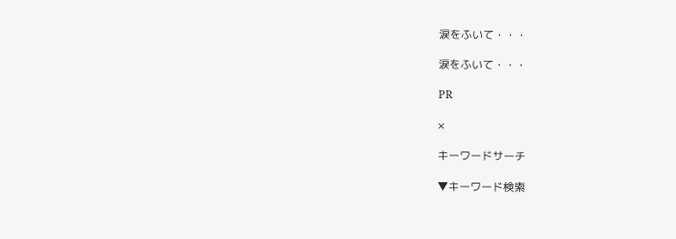涙をふいて・・・

涙をふいて・・・

PR

×

キーワードサーチ

▼キーワード検索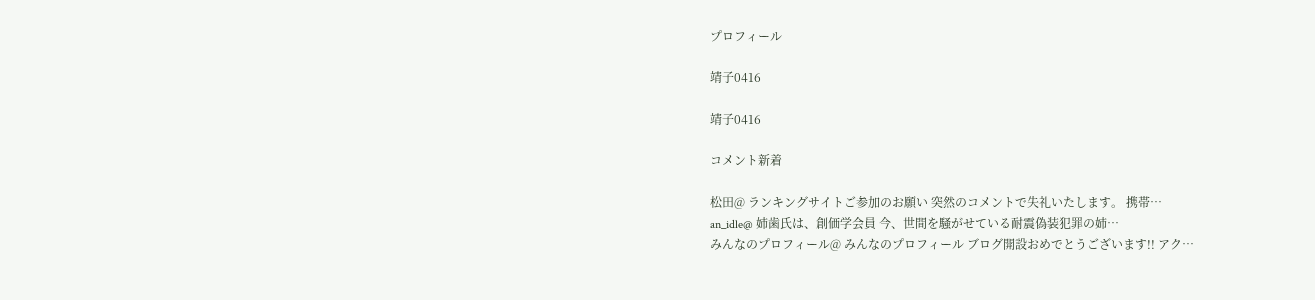プロフィール

靖子0416

靖子0416

コメント新着

松田@ ランキングサイトご参加のお願い 突然のコメントで失礼いたします。 携帯…
an_idle@ 姉歯氏は、創価学会員 今、世間を騒がせている耐震偽装犯罪の姉…
みんなのプロフィール@ みんなのプロフィール ブログ開設おめでとうございます!! アク…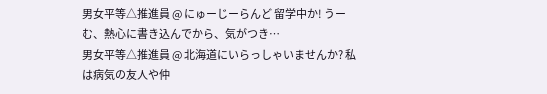男女平等△推進員 @ にゅーじーらんど 留学中か! うーむ、熱心に書き込んでから、気がつき…
男女平等△推進員 @ 北海道にいらっしゃいませんか? 私は病気の友人や仲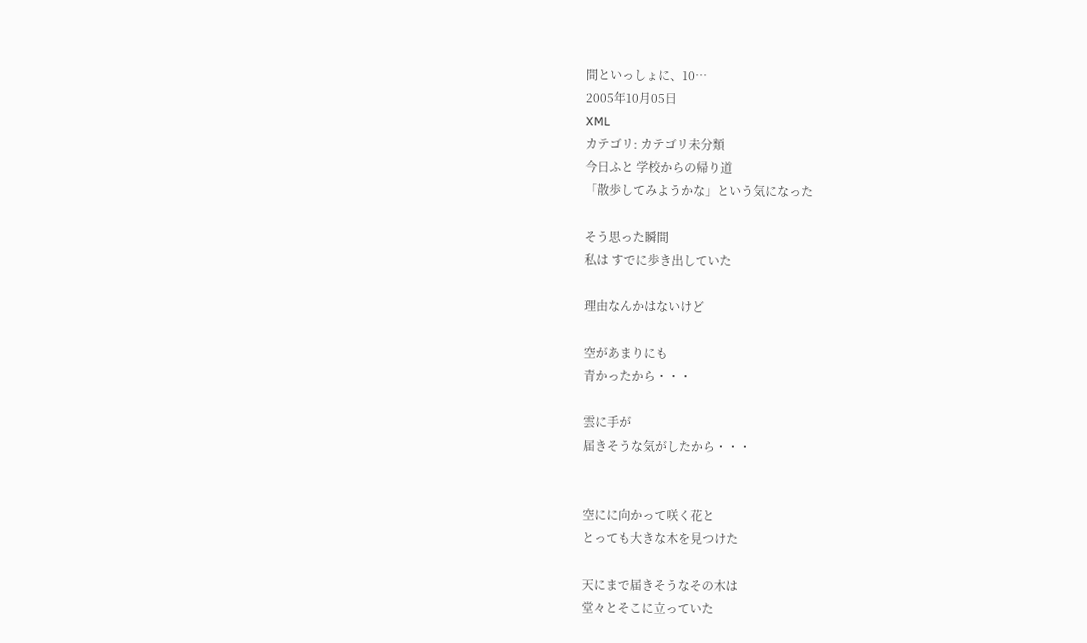間といっしょに、10…
2005年10月05日
XML
カテゴリ: カテゴリ未分類
今日ふと 学校からの帰り道
「散歩してみようかな」という気になった

そう思った瞬間
私は すでに歩き出していた

理由なんかはないけど

空があまりにも
青かったから・・・

雲に手が
届きそうな気がしたから・・・


空にに向かって咲く花と
とっても大きな木を見つけた

天にまで届きそうなその木は
堂々とそこに立っていた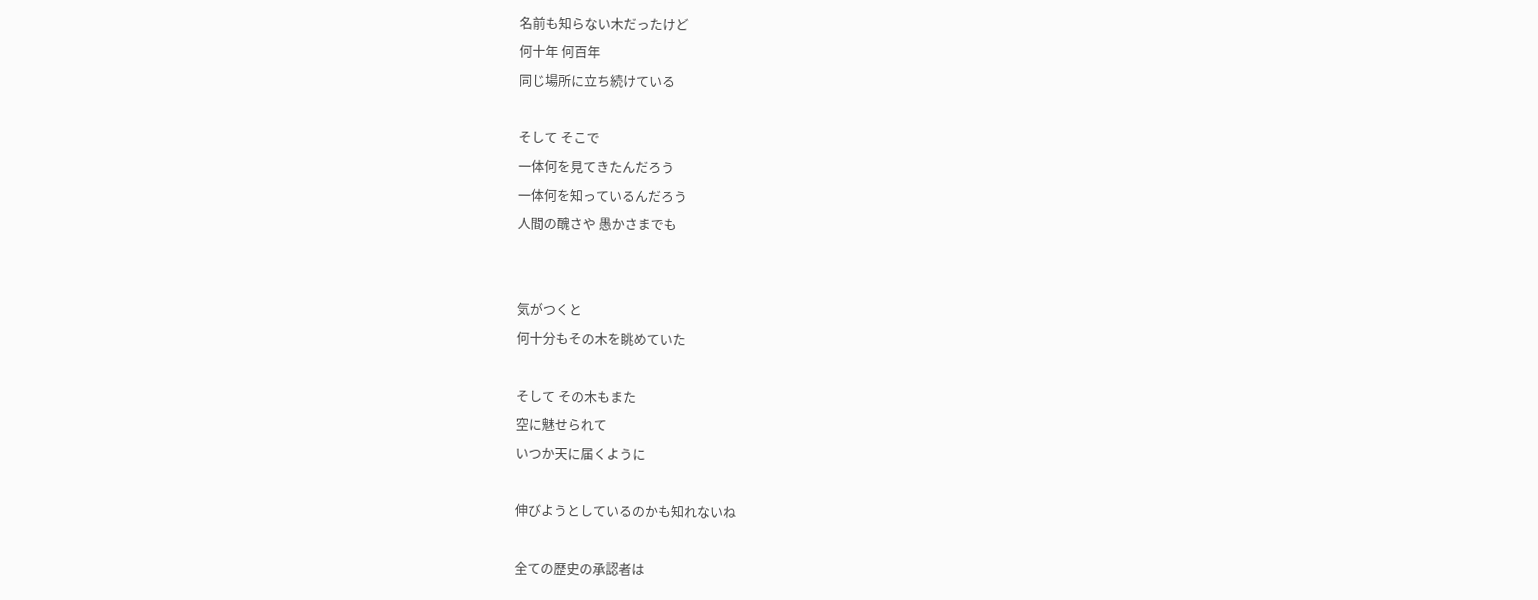名前も知らない木だったけど
何十年 何百年
同じ場所に立ち続けている

そして そこで
一体何を見てきたんだろう
一体何を知っているんだろう
人間の醜さや 愚かさまでも


気がつくと
何十分もその木を眺めていた

そして その木もまた
空に魅せられて
いつか天に届くように

伸びようとしているのかも知れないね

全ての歴史の承認者は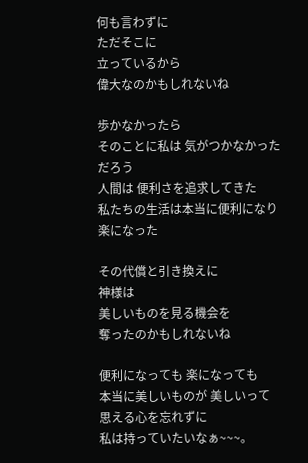何も言わずに
ただそこに
立っているから
偉大なのかもしれないね

歩かなかったら
そのことに私は 気がつかなかっただろう
人間は 便利さを追求してきた
私たちの生活は本当に便利になり 楽になった

その代償と引き換えに
神様は
美しいものを見る機会を
奪ったのかもしれないね

便利になっても 楽になっても
本当に美しいものが 美しいって
思える心を忘れずに
私は持っていたいなぁ~~~。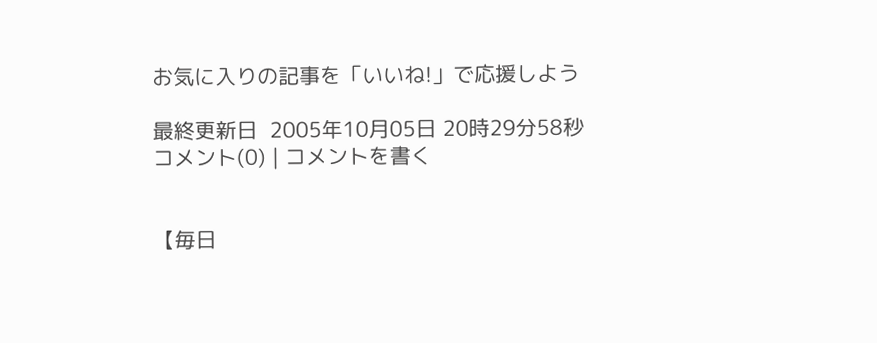お気に入りの記事を「いいね!」で応援しよう

最終更新日  2005年10月05日 20時29分58秒
コメント(0) | コメントを書く


【毎日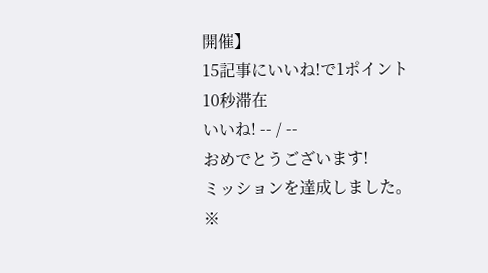開催】
15記事にいいね!で1ポイント
10秒滞在
いいね! -- / --
おめでとうございます!
ミッションを達成しました。
※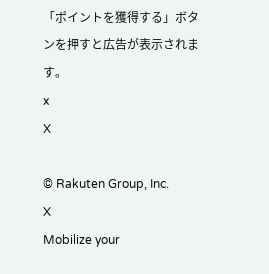「ポイントを獲得する」ボタンを押すと広告が表示されます。
x
X

© Rakuten Group, Inc.
X
Mobilize your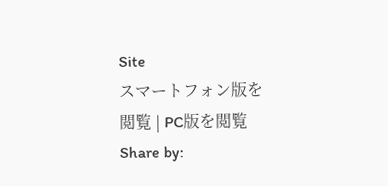Site
スマートフォン版を閲覧 | PC版を閲覧
Share by: